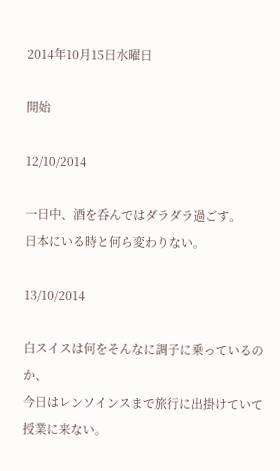2014年10月15日水曜日

開始

12/10/2014

一日中、酒を呑んではダラダラ過ごす。
日本にいる時と何ら変わりない。

13/10/2014

白スイスは何をそんなに調子に乗っているのか、
今日はレンソインスまで旅行に出掛けていて授業に来ない。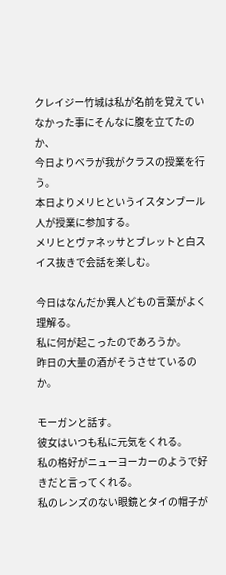クレイジー竹城は私が名前を覚えていなかった事にそんなに腹を立てたのか、
今日よりベラが我がクラスの授業を行う。
本日よりメリヒというイスタンブール人が授業に参加する。
メリヒとヴァネッサとブレットと白スイス抜きで会話を楽しむ。

今日はなんだか異人どもの言葉がよく理解る。
私に何が起こったのであろうか。
昨日の大量の酒がそうさせているのか。

モーガンと話す。
彼女はいつも私に元気をくれる。
私の格好がニューヨーカーのようで好きだと言ってくれる。
私のレンズのない眼鏡とタイの帽子が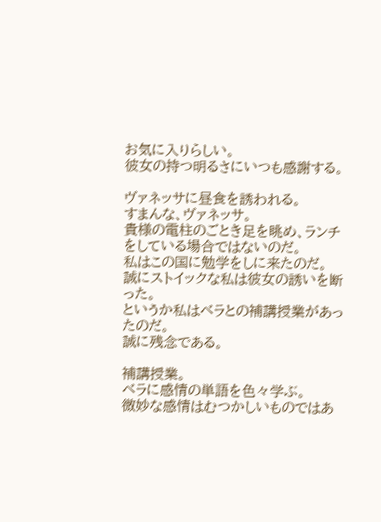お気に入りらしい。
彼女の持つ明るさにいつも感謝する。

ヴァネッサに昼食を誘われる。
すまんな、ヴァネッサ。
貴様の電柱のごとき足を眺め、ランチをしている場合ではないのだ。
私はこの国に勉学をしに来たのだ。
誠にストイックな私は彼女の誘いを断った。
というか私はベラとの補講授業があったのだ。
誠に残念である。

補講授業。
ベラに感情の単語を色々学ぶ。
微妙な感情はむつかしいものではあ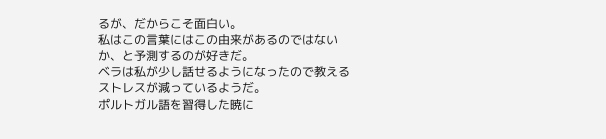るが、だからこそ面白い。
私はこの言葉にはこの由来があるのではないか、と予測するのが好きだ。
ベラは私が少し話せるようになったので教えるストレスが減っているようだ。
ポルトガル語を習得した暁に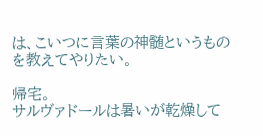は、こいつに言葉の神髄というものを教えてやりたい。

帰宅。
サルヴァドールは暑いが乾燥して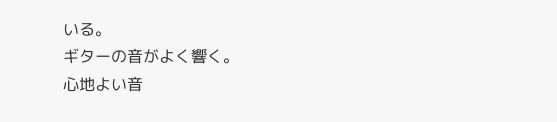いる。
ギターの音がよく響く。
心地よい音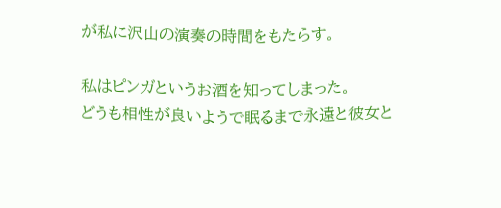が私に沢山の演奏の時間をもたらす。

私はピンガというお酒を知ってしまった。
どうも相性が良いようで眠るまで永遠と彼女と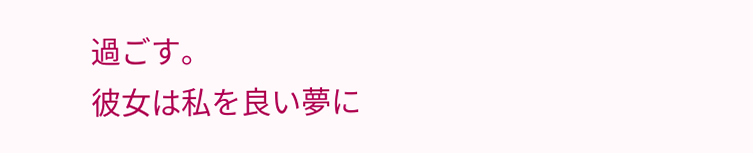過ごす。
彼女は私を良い夢に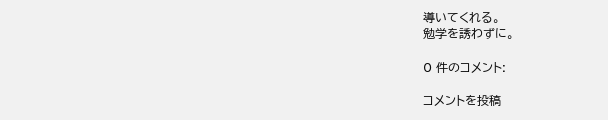導いてくれる。
勉学を誘わずに。

0 件のコメント:

コメントを投稿